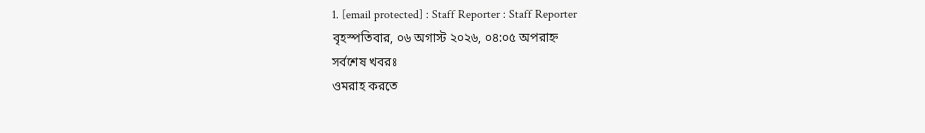1. [email protected] : Staff Reporter : Staff Reporter
বৃহস্পতিবার, ০৬ অগাস্ট ২০২৬, ০৪:০৫ অপরাহ্ন
সর্বশেষ খবরঃ
ওমরাহ করতে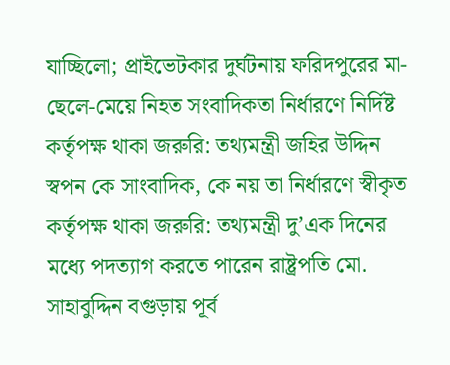যাচ্ছিলো; প্রাইভেটকার দুর্ঘটনায় ফরিদপুরের মা-ছেলে-মেয়ে নিহত সংবাদিকতা নির্ধারণে নির্দিষ্ট কর্তৃপক্ষ থাকা জরুরি: তথ্যমন্ত্রী জহির উদ্দিন স্বপন কে সাংবাদিক, কে নয় তা নির্ধারণে স্বীকৃত কর্তৃপক্ষ থাকা জরুরি: তথ্যমন্ত্রী দু’এক দিনের মধ্যে পদত্যাগ করতে পারেন রাষ্ট্রপতি মো. সাহাবুদ্দিন বগুড়ায় পূর্ব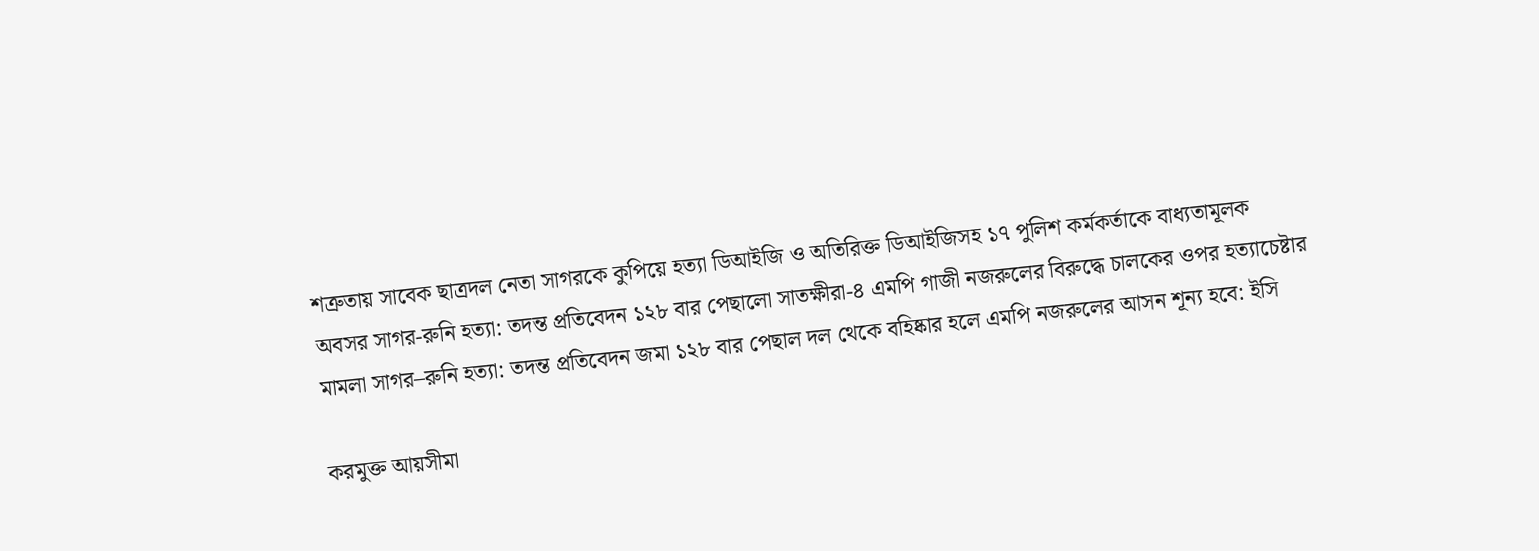শত্রুতায় সাবেক ছাত্রদল নেতা সাগরকে কুপিয়ে হত্যা ডিআইজি ও অতিরিক্ত ডিআইজিসহ ১৭ পুলিশ কর্মকর্তাকে বাধ্যতামূলক অবসর সাগর-রুনি হত্যা: তদন্ত প্রতিবেদন ১২৮ বার পেছালো সাতক্ষীরা-৪ এমপি গাজী নজরুলের বিরুদ্ধে চালকের ওপর হত্যাচেষ্টার মামলা সাগর–রুনি হত্যা: তদন্ত প্রতিবেদন জমা ১২৮ বার পেছাল দল থেকে বহিষ্কার হলে এমপি নজরুলের আসন শূন্য হবে: ইসি

করমুক্ত আয়সীমা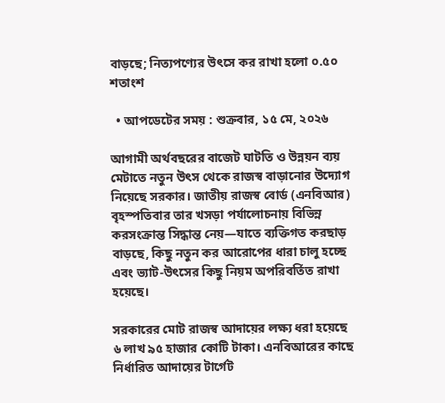বাড়ছে; নিত্যপণ্যের উৎসে কর রাখা হলো ০.৫০ শতাংশ

  • আপডেটের সময় : শুক্রবার, ১৫ মে, ২০২৬

আগামী অর্থবছরের বাজেট ঘাটতি ও উন্নয়ন ব্যয় মেটাতে নতুন উৎস থেকে রাজস্ব বাড়ানোর উদ্যোগ নিয়েছে সরকার। জাতীয় রাজস্ব বোর্ড (এনবিআর) বৃহস্পতিবার তার খসড়া পর্যালোচনায় বিভিন্ন করসংক্রান্ত সিদ্ধান্ত নেয়—যাতে ব্যক্তিগত করছাড় বাড়ছে, কিছু নতুন কর আরোপের ধারা চালু হচ্ছে এবং ভ্যাট-উৎসের কিছু নিয়ম অপরিবর্তিত রাখা হয়েছে।

সরকারের মোট রাজস্ব আদায়ের লক্ষ্য ধরা হয়েছে ৬ লাখ ৯৫ হাজার কোটি টাকা। এনবিআরের কাছে নির্ধারিত আদায়ের টার্গেট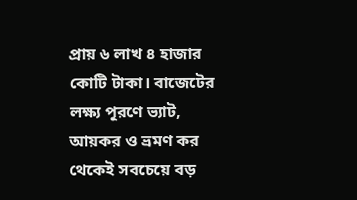প্রায় ৬ লাখ ৪ হাজার কোটি টাকা। বাজেটের লক্ষ্য পূরণে ভ্যাট, আয়কর ও ভ্রমণ কর থেকেই সবচেয়ে বড়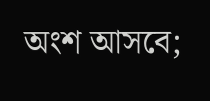অংশ আসবে;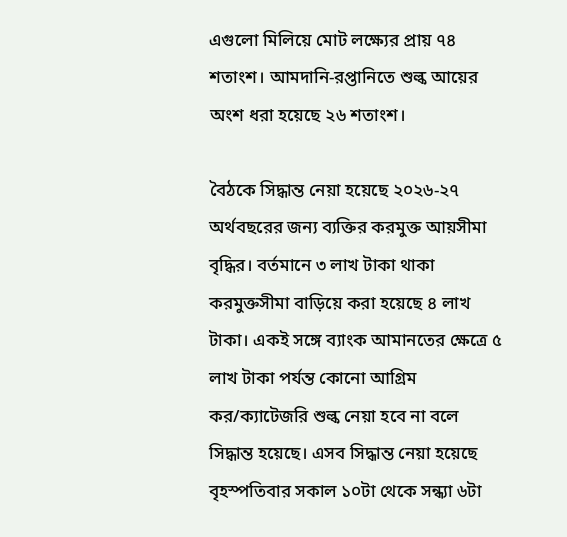এগুলো মিলিয়ে মোট লক্ষ্যের প্রায় ৭৪ শতাংশ। আমদানি-রপ্তানিতে শুল্ক আয়ের অংশ ধরা হয়েছে ২৬ শতাংশ।

বৈঠকে সিদ্ধান্ত নেয়া হয়েছে ২০২৬-২৭ অর্থবছরের জন্য ব্যক্তির করমুক্ত আয়সীমা বৃদ্ধির। বর্তমানে ৩ লাখ টাকা থাকা করমুক্তসীমা বাড়িয়ে করা হয়েছে ৪ লাখ টাকা। একই সঙ্গে ব্যাংক আমানতের ক্ষেত্রে ৫ লাখ টাকা পর্যন্ত কোনো আগ্রিম কর/ক্যাটেজরি শুল্ক নেয়া হবে না বলে সিদ্ধান্ত হয়েছে। এসব সিদ্ধান্ত নেয়া হয়েছে বৃহস্পতিবার সকাল ১০টা থেকে সন্ধ্যা ৬টা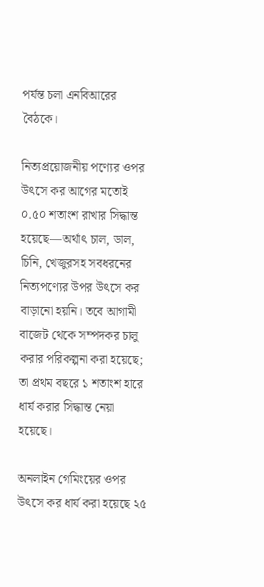পর্যন্ত চলা এনবিআরের বৈঠকে।

নিত্যপ্রয়োজনীয় পণ্যের ওপর উৎসে কর আগের মতোই ০.৫০ শতাংশ রাখার সিদ্ধান্ত হয়েছে—অর্থাৎ চাল, ডাল, চিনি, খেজুরসহ সবধরনের নিত্যপণ্যের উপর উৎসে কর বাড়ানো হয়নি। তবে আগামী বাজেট থেকে সম্পদকর চালু করার পরিকল্পনা করা হয়েছে; তা প্রথম বছরে ১ শতাংশ হারে ধার্য করার সিদ্ধান্ত নেয়া হয়েছে।

অনলাইন গেমিংয়ের ওপর উৎসে কর ধার্য করা হয়েছে ২৫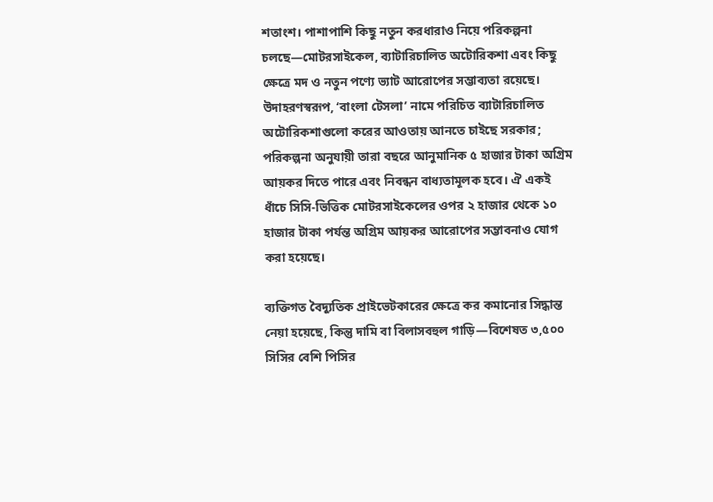শতাংশ। পাশাপাশি কিছু নতুন করধারাও নিয়ে পরিকল্পনা চলছে—মোটরসাইকেল, ব্যাটারিচালিত অটোরিকশা এবং কিছু ক্ষেত্রে মদ ও নতুন পণ্যে ভ্যাট আরোপের সম্ভাব্যতা রয়েছে। উদাহরণস্বরূপ, ‘বাংলা টেসলা’ নামে পরিচিত ব্যাটারিচালিত অটোরিকশাগুলো করের আওতায় আনতে চাইছে সরকার; পরিকল্পনা অনুযায়ী তারা বছরে আনুমানিক ৫ হাজার টাকা অগ্রিম আয়কর দিতে পারে এবং নিবন্ধন বাধ্যতামূলক হবে। ঐ একই ধাঁচে সিসি-ভিত্তিক মোটরসাইকেলের ওপর ২ হাজার থেকে ১০ হাজার টাকা পর্যন্ত অগ্রিম আয়কর আরোপের সম্ভাবনাও যোগ করা হয়েছে।

ব্যক্তিগত বৈদ্যুতিক প্রাইভেটকারের ক্ষেত্রে কর কমানোর সিদ্ধান্ত নেয়া হয়েছে, কিন্তু দামি বা বিলাসবহুল গাড়ি—বিশেষত ৩,৫০০ সিসির বেশি পিসির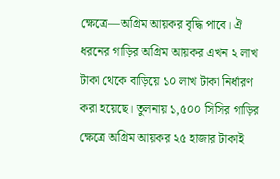ক্ষেত্রে—অগ্রিম আয়কর বৃদ্ধি পাবে। ঐ ধরনের গাড়ির অগ্রিম আয়কর এখন ২ লাখ টাকা থেকে বাড়িয়ে ১০ লাখ টাকা নির্ধারণ করা হয়েছে। তুলনায় ১,৫০০ সিসির গাড়ির ক্ষেত্রে অগ্রিম আয়কর ২৫ হাজার টাকাই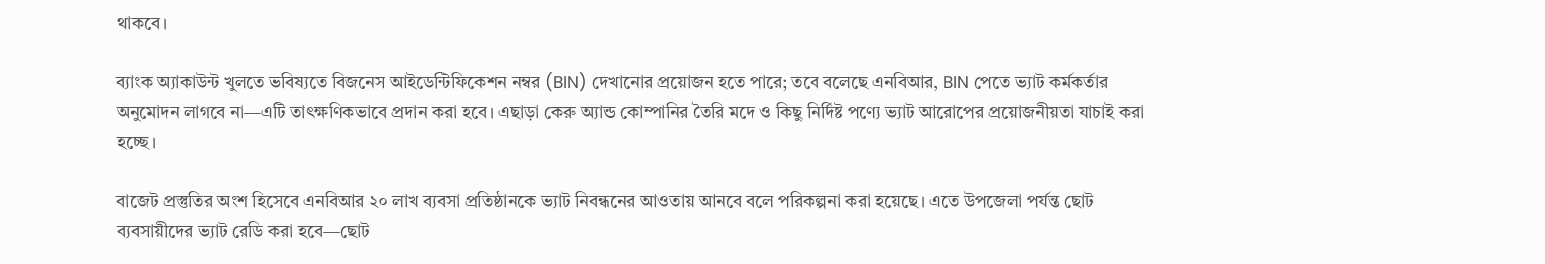থাকবে।

ব্যাংক অ্যাকাউন্ট খুলতে ভবিষ্যতে বিজনেস আইডেন্টিফিকেশন নম্বর (BIN) দেখানোর প্রয়োজন হতে পারে; তবে বলেছে এনবিআর, BIN পেতে ভ্যাট কর্মকর্তার অনুমোদন লাগবে না—এটি তাৎক্ষণিকভাবে প্রদান করা হবে। এছাড়া কেরু অ্যান্ড কোম্পানির তৈরি মদে ও কিছু নির্দিষ্ট পণ্যে ভ্যাট আরোপের প্রয়োজনীয়তা যাচাই করা হচ্ছে।

বাজেট প্রস্তুতির অংশ হিসেবে এনবিআর ২০ লাখ ব্যবসা প্রতিষ্ঠানকে ভ্যাট নিবন্ধনের আওতায় আনবে বলে পরিকল্পনা করা হয়েছে। এতে উপজেলা পর্যন্ত ছোট ব্যবসায়ীদের ভ্যাট রেডি করা হবে—ছোট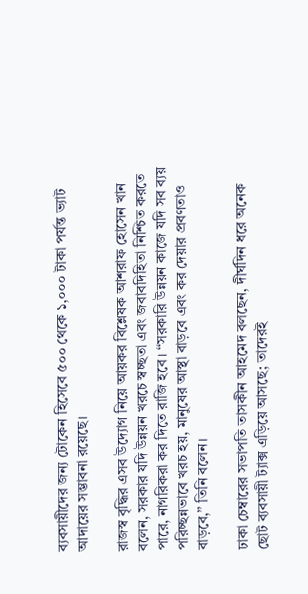ব্যবসায়ীদের জন্য টোকেন হিসেবে ৫০০ থেকে ১,০০০ টাকা পর্যন্ত ভ্যাট আদায়ের সম্ভাবনা রয়েছে।

রাজস্ব বৃদ্ধির এসব উদ্যোগ নিয়ে আয়কর বিশ্লেষক আশরাফ হোসেন খান বলেন, সরকার যদি উন্নয়ন খরচে স্বচ্ছতা এবং জবাবদিহিতা নিশ্চিত করতে পারে, নাগরিকরা কর দিতে রাজি হবে। ‘‘সরকারি উন্নয়ন কাজে যদি সব ব্যয় পরিচ্ছন্নভাবে খরচ হয়, মানুষের আস্থা বাড়বে এবং কর দেয়ার প্রবণতাও বাড়বে,’’ তিনি বলেন।

ঢাকা চেম্বারের সভাপতি তাসকীন আহমেদ বলছেন, দীর্ঘদিন ধরে অনেক ছোট ব্যবসায়ী ট্যাক্স এড়িয়ে আসছে; তাদেরই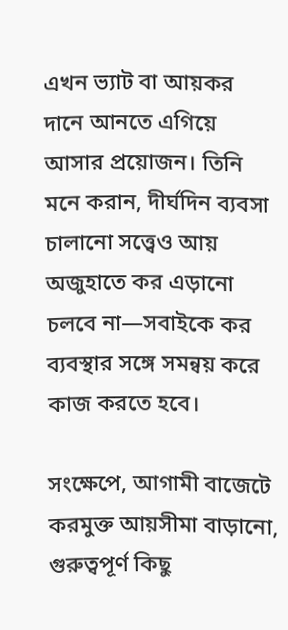এখন ভ্যাট বা আয়কর দানে আনতে এগিয়ে আসার প্রয়োজন। তিনি মনে করান, দীর্ঘদিন ব্যবসা চালানো সত্ত্বেও আয় অজুহাতে কর এড়ানো চলবে না—সবাইকে কর ব্যবস্থার সঙ্গে সমন্বয় করে কাজ করতে হবে।

সংক্ষেপে, আগামী বাজেটে করমুক্ত আয়সীমা বাড়ানো, গুরুত্বপূর্ণ কিছু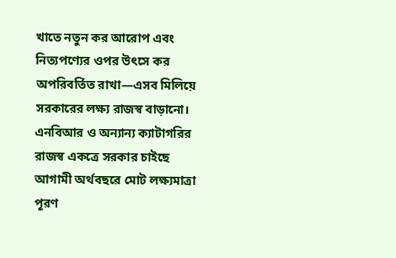খাতে নতুন কর আরোপ এবং নিত্যপণ্যের ওপর উৎসে কর অপরিবর্তিত রাখা—এসব মিলিয়ে সরকারের লক্ষ্য রাজস্ব বাড়ানো। এনবিআর ও অন্যান্য ক্যাটাগরির রাজস্ব একত্রে সরকার চাইছে আগামী অর্থবছরে মোট লক্ষ্যমাত্রা পূরণ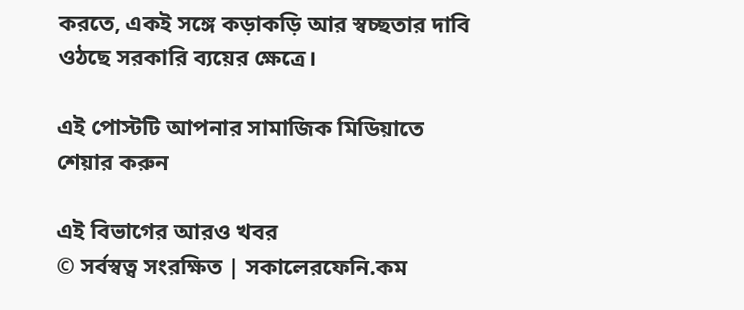করতে, একই সঙ্গে কড়াকড়ি আর স্বচ্ছতার দাবি ওঠছে সরকারি ব্যয়ের ক্ষেত্রে।

এই পোস্টটি আপনার সামাজিক মিডিয়াতে শেয়ার করুন

এই বিভাগের আরও খবর
© সর্বস্বত্ব সংরক্ষিত | সকালেরফেনি.কম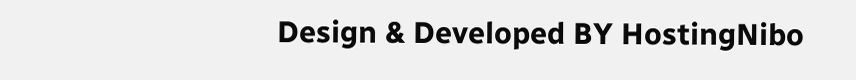Design & Developed BY HostingNibo